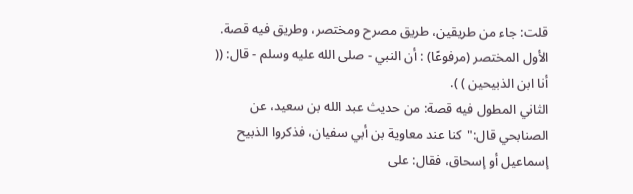قلت: جاء من طريقين، طريق مصرح ومختصر، وطريق فيه قصة.
الأول المختصر (مرفوعًا) : أن النبي - صلى الله عليه وسلم - قال: (( أنا ابن الذبيحين ) ).
الثاني المطول فيه قصة: من حديث عبد الله بن سعيد، عن الصنابحي قال:"كنا عند معاوية بن أبي سفيان، فذكروا الذبيح إسماعيل أو إسحاق، فقال: على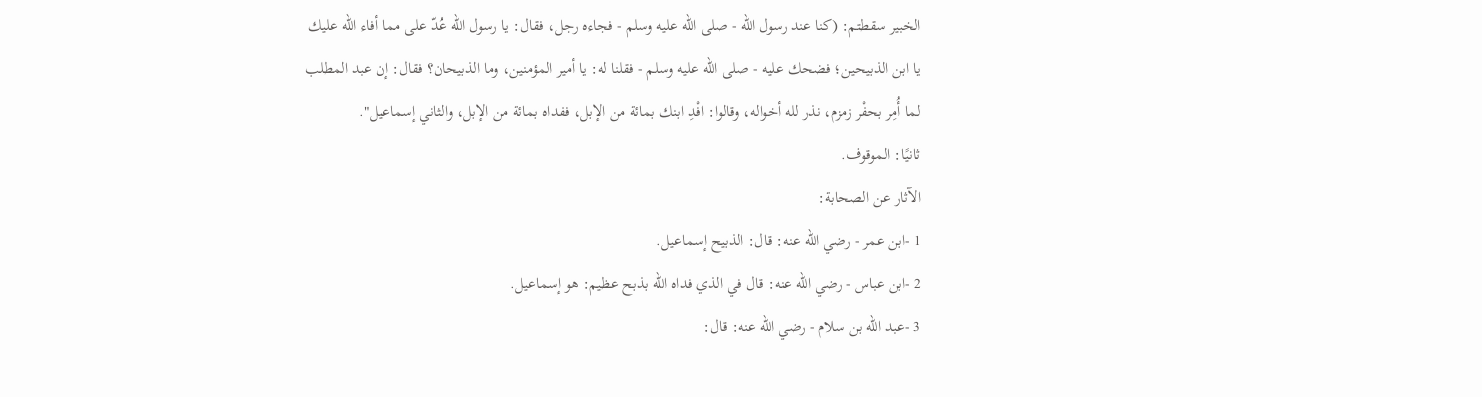الخبير سقطتم: (كنا عند رسول الله - صلى الله عليه وسلم - فجاءه رجل، فقال: يا رسول الله عُدّ على مما أفاء الله عليك يا ابن الذبيحين؛ فضحك عليه - صلى الله عليه وسلم - فقلنا له: يا أمير المؤمنين، وما الذبيحان؟ فقال: إن عبد المطلب لما أُمِر بحفْر زمزم، نذر لله أخواله، وقالوا: افْدِ ابنك بمائة من الإبل، ففداه بمائة من الإبل، والثاني إسماعيل".
ثانيًا: الموقوف.
الآثار عن الصحابة:
1 -ابن عمر - رضي الله عنه: قال: الذبيح إسماعيل.
2 -ابن عباس - رضي الله عنه: قال في الذي فداه الله بذبح عظيم: هو إسماعيل.
3 -عبد الله بن سلام - رضي الله عنه: قال: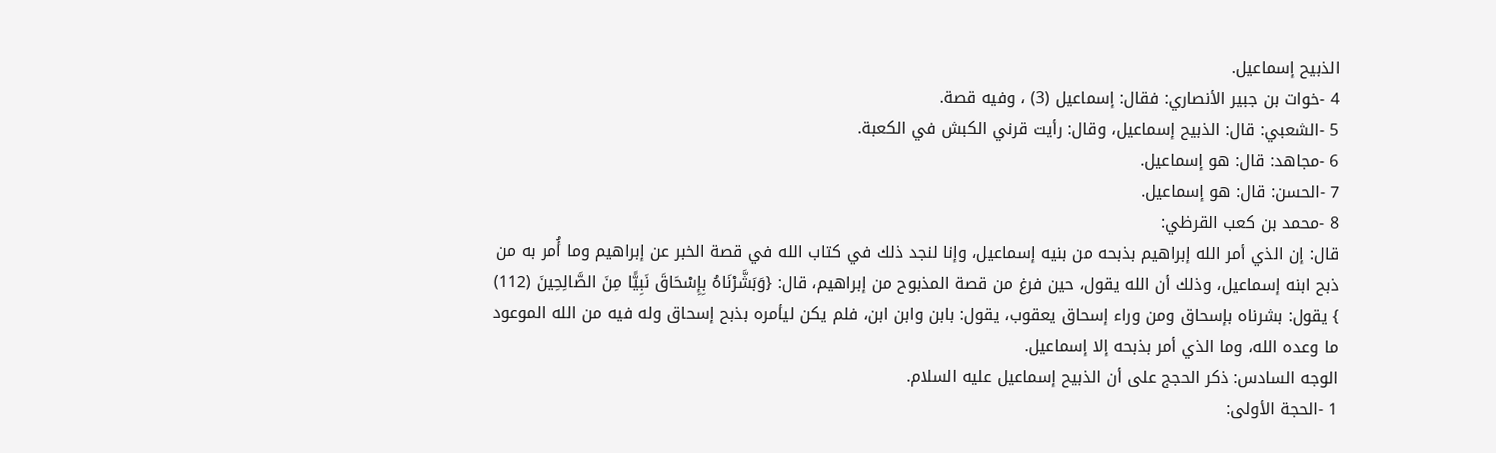الذبيح إسماعيل.
4 -خوات بن جبير الأنصاري: فقال: إسماعيل (3) ، وفيه قصة.
5 -الشعبي: قال: الذبيح إسماعيل، وقال: رأيت قرني الكبش في الكعبة.
6 -مجاهد: قال: هو إسماعيل.
7 -الحسن: قال: هو إسماعيل.
8 -محمد بن كعب القرظي:
قال: إن الذي أمر الله إبراهيم بذبحه من بنيه إسماعيل، وإنا لنجد ذلك في كتاب الله في قصة الخبر عن إبراهيم وما أُمر به من ذبح ابنه إسماعيل، وذلك أن الله يقول، حين فرغ من قصة المذبوح من إبراهيم، قال: {وَبَشَّرْنَاهُ بِإِسْحَاقَ نَبِيًّا مِنَ الصَّالِحِينَ (112) } يقول: بشرناه بإسحاق ومن وراء إسحاق يعقوب، يقول: بابن وابن ابن، فلم يكن ليأمره بذبح إسحاق وله فيه من الله الموعود ما وعده الله، وما الذي أمر بذبحه إلا إسماعيل.
الوجه السادس: ذكر الحجج على أن الذبيح إسماعيل عليه السلام.
1 -الحجة الأولى: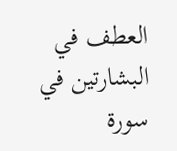العطف في البشارتين في سورة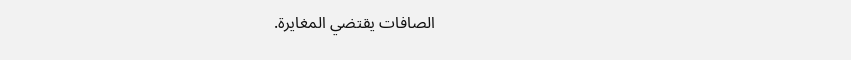الصافات يقتضي المغايرة.